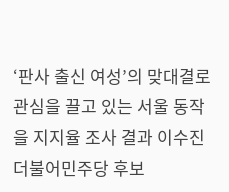‘판사 출신 여성’의 맞대결로 관심을 끌고 있는 서울 동작을 지지율 조사 결과 이수진 더불어민주당 후보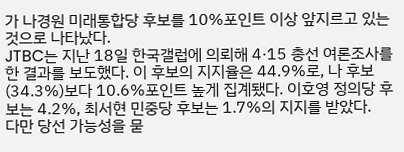가 나경원 미래통합당 후보를 10%포인트 이상 앞지르고 있는 것으로 나타났다.
JTBC는 지난 18일 한국갤럽에 의뢰해 4·15 총선 여론조사를 한 결과를 보도했다. 이 후보의 지지율은 44.9%로, 나 후보(34.3%)보다 10.6%포인트 높게 집계됐다. 이호영 정의당 후보는 4.2%, 최서현 민중당 후보는 1.7%의 지지를 받았다.
다만 당선 가능성을 묻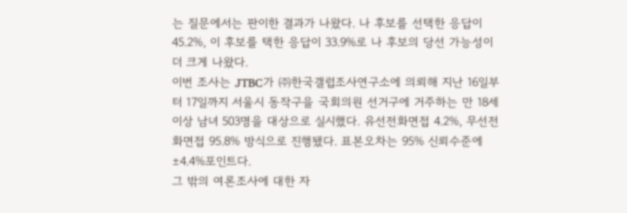는 질문에서는 판이한 결과가 나왔다. 나 후보를 선택한 응답이 45.2%, 이 후보를 택한 응답이 33.9%로 나 후보의 당선 가능성이 더 크게 나왔다.
이번 조사는 JTBC가 ㈜한국갤럽조사연구소에 의뢰해 지난 16일부터 17일까지 서울시 동작구을 국회의원 선거구에 거주하는 만 18세 이상 남녀 503명을 대상으로 실시했다. 유선전화면접 4.2%, 무선전화면접 95.8% 방식으로 진행됐다. 표본오차는 95% 신뢰수준에 ±4.4%포인트다.
그 밖의 여론조사에 대한 자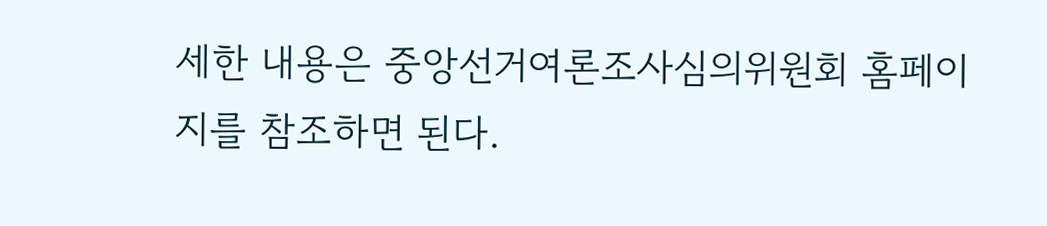세한 내용은 중앙선거여론조사심의위원회 홈페이지를 참조하면 된다.